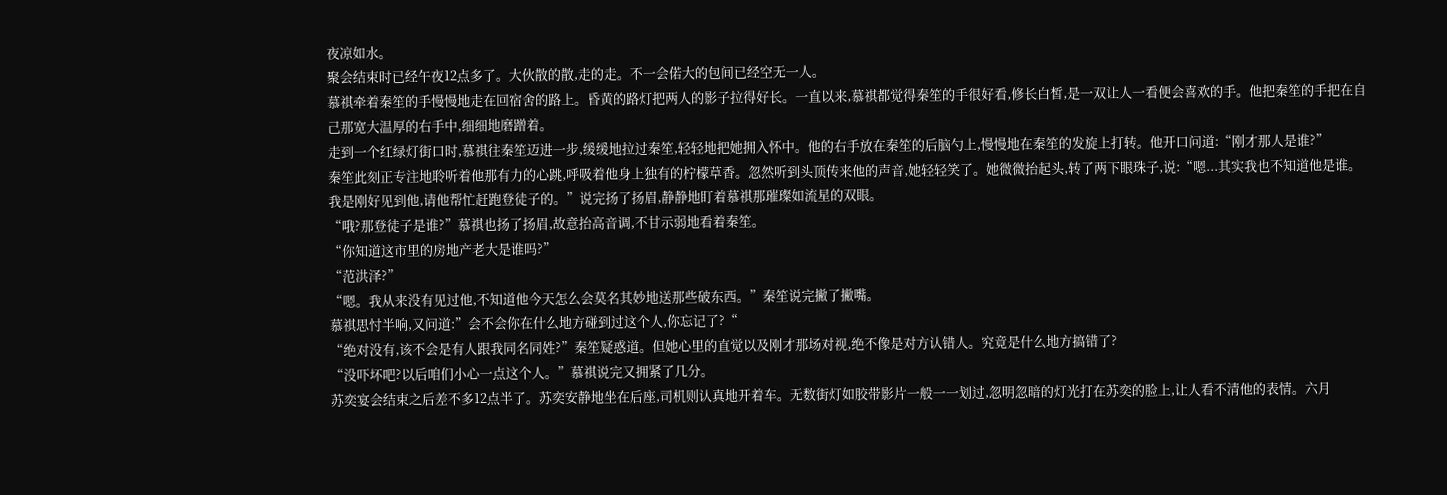夜凉如水。
聚会结束时已经午夜12点多了。大伙散的散,走的走。不一会偌大的包间已经空无一人。
慕祺牵着秦笙的手慢慢地走在回宿舍的路上。昏黄的路灯把两人的影子拉得好长。一直以来,慕祺都觉得秦笙的手很好看,修长白皙,是一双让人一看便会喜欢的手。他把秦笙的手把在自己那宽大温厚的右手中,细细地磨蹭着。
走到一个红绿灯街口时,慕祺往秦笙迈进一步,缓缓地拉过秦笙,轻轻地把她拥入怀中。他的右手放在秦笙的后脑勺上,慢慢地在秦笙的发旋上打转。他开口问道:“刚才那人是谁?”
秦笙此刻正专注地聆听着他那有力的心跳,呼吸着他身上独有的柠檬草香。忽然听到头顶传来他的声音,她轻轻笑了。她微微抬起头,转了两下眼珠子,说:“嗯...其实我也不知道他是谁。我是刚好见到他,请他帮忙赶跑登徒子的。”说完扬了扬眉,静静地盯着慕祺那璀璨如流星的双眼。
“哦?那登徒子是谁?”慕祺也扬了扬眉,故意抬高音调,不甘示弱地看着秦笙。
“你知道这市里的房地产老大是谁吗?”
“范洪泽?”
“嗯。我从来没有见过他,不知道他今天怎么会莫名其妙地送那些破东西。”秦笙说完撇了撇嘴。
慕祺思忖半响,又问道:”会不会你在什么地方碰到过这个人,你忘记了?“
“绝对没有,该不会是有人跟我同名同姓?”秦笙疑惑道。但她心里的直觉以及刚才那场对视,绝不像是对方认错人。究竟是什么地方搞错了?
“没吓坏吧?以后咱们小心一点这个人。”慕祺说完又拥紧了几分。
苏奕宴会结束之后差不多12点半了。苏奕安静地坐在后座,司机则认真地开着车。无数街灯如胶带影片一般一一划过,忽明忽暗的灯光打在苏奕的脸上,让人看不清他的表情。六月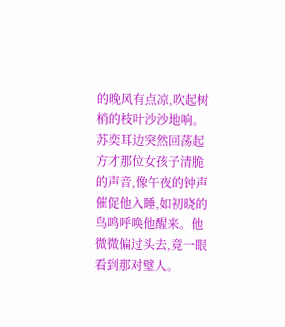的晚风有点凉,吹起树梢的枝叶沙沙地响。苏奕耳边突然回荡起方才那位女孩子清脆的声音,像午夜的钟声催促他入睡,如初晓的鸟鸣呼唤他醒来。他微微偏过头去,竟一眼看到那对璧人。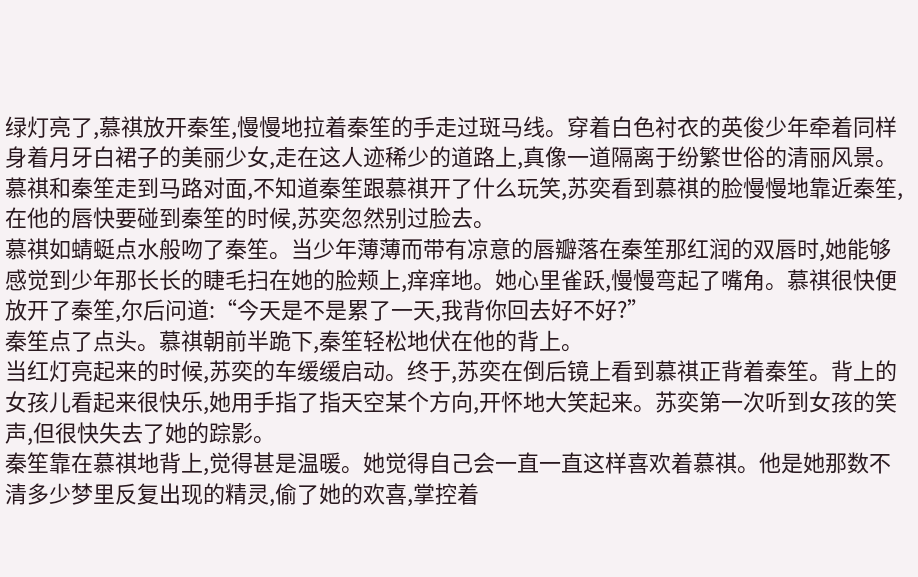绿灯亮了,慕祺放开秦笙,慢慢地拉着秦笙的手走过斑马线。穿着白色衬衣的英俊少年牵着同样身着月牙白裙子的美丽少女,走在这人迹稀少的道路上,真像一道隔离于纷繁世俗的清丽风景。慕祺和秦笙走到马路对面,不知道秦笙跟慕祺开了什么玩笑,苏奕看到慕祺的脸慢慢地靠近秦笙,在他的唇快要碰到秦笙的时候,苏奕忽然别过脸去。
慕祺如蜻蜓点水般吻了秦笙。当少年薄薄而带有凉意的唇瓣落在秦笙那红润的双唇时,她能够感觉到少年那长长的睫毛扫在她的脸颊上,痒痒地。她心里雀跃,慢慢弯起了嘴角。慕祺很快便放开了秦笙,尔后问道:“今天是不是累了一天,我背你回去好不好?”
秦笙点了点头。慕祺朝前半跪下,秦笙轻松地伏在他的背上。
当红灯亮起来的时候,苏奕的车缓缓启动。终于,苏奕在倒后镜上看到慕祺正背着秦笙。背上的女孩儿看起来很快乐,她用手指了指天空某个方向,开怀地大笑起来。苏奕第一次听到女孩的笑声,但很快失去了她的踪影。
秦笙靠在慕祺地背上,觉得甚是温暖。她觉得自己会一直一直这样喜欢着慕祺。他是她那数不清多少梦里反复出现的精灵,偷了她的欢喜,掌控着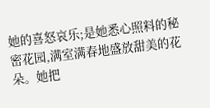她的喜怒哀乐;是她悉心照料的秘密花园,满室满春地盛放甜美的花朵。她把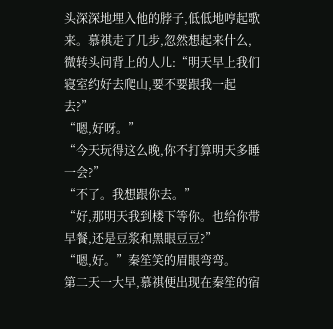头深深地埋入他的脖子,低低地哼起歌来。慕祺走了几步,忽然想起来什么,微转头问背上的人儿:“明天早上我们寝室约好去爬山,要不要跟我一起去?”
“嗯,好呀。”
“今天玩得这么晚,你不打算明天多睡一会?”
“不了。我想跟你去。”
“好,那明天我到楼下等你。也给你带早餐,还是豆浆和黑眼豆豆?”
“嗯,好。”秦笙笑的眉眼弯弯。
第二天一大早,慕祺便出现在秦笙的宿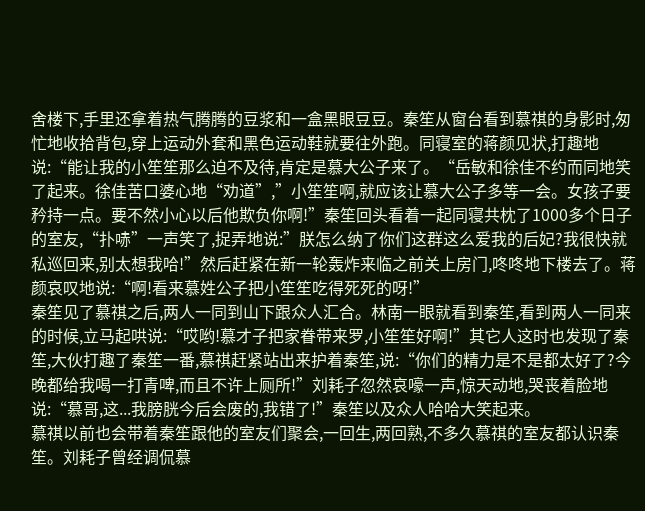舍楼下,手里还拿着热气腾腾的豆浆和一盒黑眼豆豆。秦笙从窗台看到慕祺的身影时,匆忙地收拾背包,穿上运动外套和黑色运动鞋就要往外跑。同寝室的蒋颜见状,打趣地说:“能让我的小笙笙那么迫不及待,肯定是慕大公子来了。“岳敏和徐佳不约而同地笑了起来。徐佳苦口婆心地“劝道”,”小笙笙啊,就应该让慕大公子多等一会。女孩子要矜持一点。要不然小心以后他欺负你啊!”秦笙回头看着一起同寝共枕了1000多个日子的室友,“扑哧”一声笑了,捉弄地说:”朕怎么纳了你们这群这么爱我的后妃?我很快就私巡回来,别太想我哈!”然后赶紧在新一轮轰炸来临之前关上房门,咚咚地下楼去了。蒋颜哀叹地说:“啊!看来慕姓公子把小笙笙吃得死死的呀!”
秦笙见了慕祺之后,两人一同到山下跟众人汇合。林南一眼就看到秦笙,看到两人一同来的时候,立马起哄说:“哎哟!慕才子把家眷带来罗,小笙笙好啊!”其它人这时也发现了秦笙,大伙打趣了秦笙一番,慕祺赶紧站出来护着秦笙,说:“你们的精力是不是都太好了?今晚都给我喝一打青啤,而且不许上厕所!”刘耗子忽然哀嚎一声,惊天动地,哭丧着脸地说:“慕哥,这...我膀胱今后会废的,我错了!”秦笙以及众人哈哈大笑起来。
慕祺以前也会带着秦笙跟他的室友们聚会,一回生,两回熟,不多久慕祺的室友都认识秦笙。刘耗子曾经调侃慕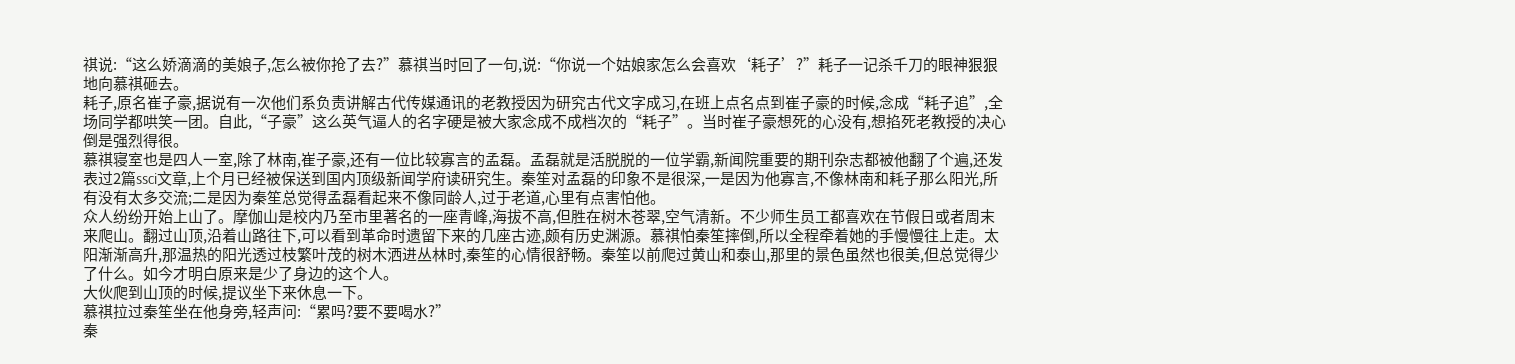祺说:“这么娇滴滴的美娘子,怎么被你抢了去?”慕祺当时回了一句,说:“你说一个姑娘家怎么会喜欢‘耗子’?”耗子一记杀千刀的眼神狠狠地向慕祺砸去。
耗子,原名崔子豪,据说有一次他们系负责讲解古代传媒通讯的老教授因为研究古代文字成习,在班上点名点到崔子豪的时候,念成“耗子追”,全场同学都哄笑一团。自此,“子豪”这么英气逼人的名字硬是被大家念成不成档次的“耗子”。当时崔子豪想死的心没有,想掐死老教授的决心倒是强烈得很。
慕祺寝室也是四人一室,除了林南,崔子豪,还有一位比较寡言的孟磊。孟磊就是活脱脱的一位学霸,新闻院重要的期刊杂志都被他翻了个遍,还发表过2篇ssci文章,上个月已经被保送到国内顶级新闻学府读研究生。秦笙对孟磊的印象不是很深,一是因为他寡言,不像林南和耗子那么阳光,所有没有太多交流;二是因为秦笙总觉得孟磊看起来不像同龄人,过于老道,心里有点害怕他。
众人纷纷开始上山了。摩伽山是校内乃至市里著名的一座青峰,海拔不高,但胜在树木苍翠,空气清新。不少师生员工都喜欢在节假日或者周末来爬山。翻过山顶,沿着山路往下,可以看到革命时遗留下来的几座古迹,颇有历史渊源。慕祺怕秦笙摔倒,所以全程牵着她的手慢慢往上走。太阳渐渐高升,那温热的阳光透过枝繁叶茂的树木洒进丛林时,秦笙的心情很舒畅。秦笙以前爬过黄山和泰山,那里的景色虽然也很美,但总觉得少了什么。如今才明白原来是少了身边的这个人。
大伙爬到山顶的时候,提议坐下来休息一下。
慕祺拉过秦笙坐在他身旁,轻声问:“累吗?要不要喝水?”
秦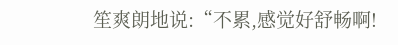笙爽朗地说:“不累,感觉好舒畅啊!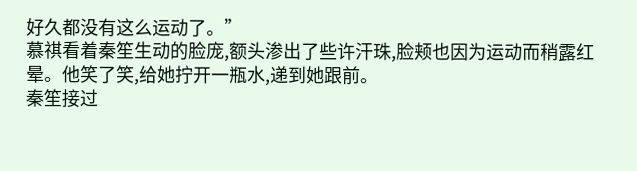好久都没有这么运动了。”
慕祺看着秦笙生动的脸庞,额头渗出了些许汗珠,脸颊也因为运动而稍露红晕。他笑了笑,给她拧开一瓶水,递到她跟前。
秦笙接过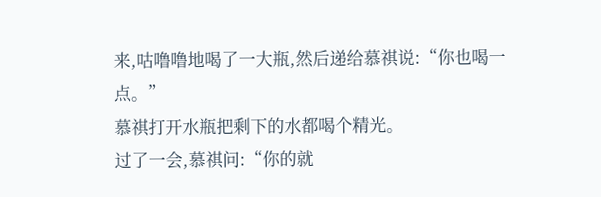来,咕噜噜地喝了一大瓶,然后递给慕祺说:“你也喝一点。”
慕祺打开水瓶把剩下的水都喝个精光。
过了一会,慕祺问:“你的就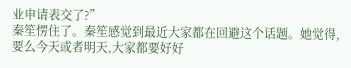业申请表交了?”
秦笙愣住了。秦笙感觉到最近大家都在回避这个话题。她觉得,要么今天或者明天,大家都要好好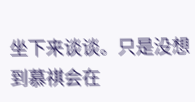坐下来谈谈。只是没想到慕祺会在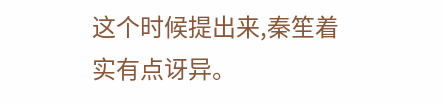这个时候提出来,秦笙着实有点讶异。